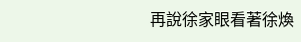再說徐家眼看著徐煥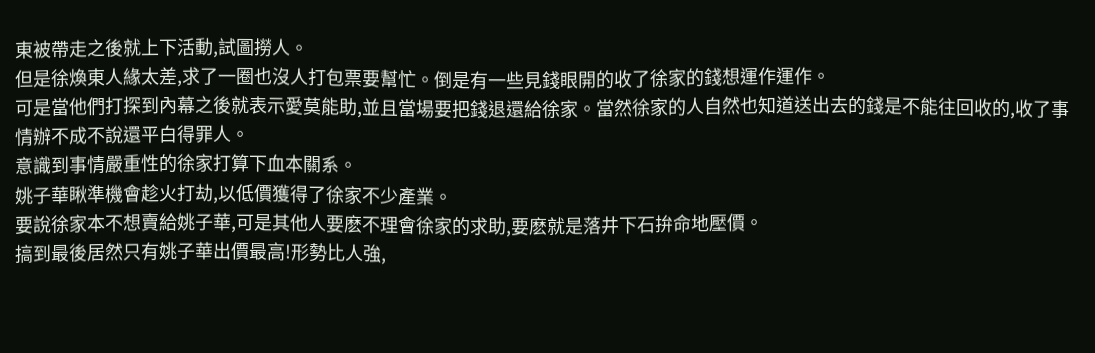東被帶走之後就上下活動,試圖撈人。
但是徐煥東人緣太差,求了一圈也沒人打包票要幫忙。倒是有一些見錢眼開的收了徐家的錢想運作運作。
可是當他們打探到內幕之後就表示愛莫能助,並且當場要把錢退還給徐家。當然徐家的人自然也知道送出去的錢是不能往回收的,收了事情辦不成不說還平白得罪人。
意識到事情嚴重性的徐家打算下血本關系。
姚子華瞅準機會趁火打劫,以低價獲得了徐家不少產業。
要說徐家本不想賣給姚子華,可是其他人要麽不理會徐家的求助,要麽就是落井下石拚命地壓價。
搞到最後居然只有姚子華出價最高!形勢比人強,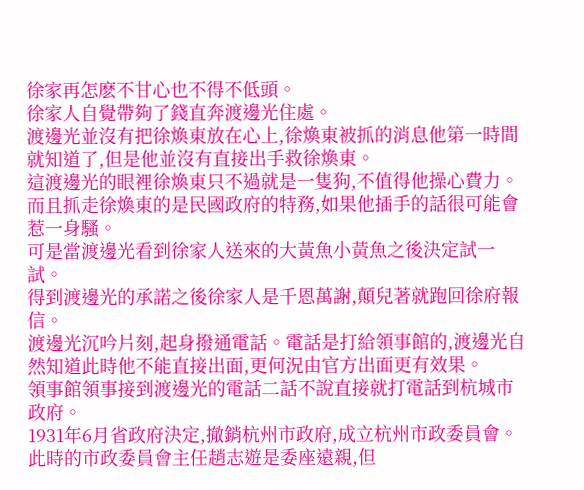徐家再怎麽不甘心也不得不低頭。
徐家人自覺帶夠了錢直奔渡邊光住處。
渡邊光並沒有把徐煥東放在心上,徐煥東被抓的消息他第一時間就知道了,但是他並沒有直接出手救徐煥東。
這渡邊光的眼裡徐煥東只不過就是一隻狗,不值得他操心費力。而且抓走徐煥東的是民國政府的特務,如果他插手的話很可能會惹一身騷。
可是當渡邊光看到徐家人送來的大黃魚小黃魚之後決定試一試。
得到渡邊光的承諾之後徐家人是千恩萬謝,顛兒著就跑回徐府報信。
渡邊光沉吟片刻,起身撥通電話。電話是打給領事館的,渡邊光自然知道此時他不能直接出面,更何況由官方出面更有效果。
領事館領事接到渡邊光的電話二話不說直接就打電話到杭城市政府。
1931年6月省政府決定,撤銷杭州市政府,成立杭州市政委員會。此時的市政委員會主任趙志遊是委座遠親,但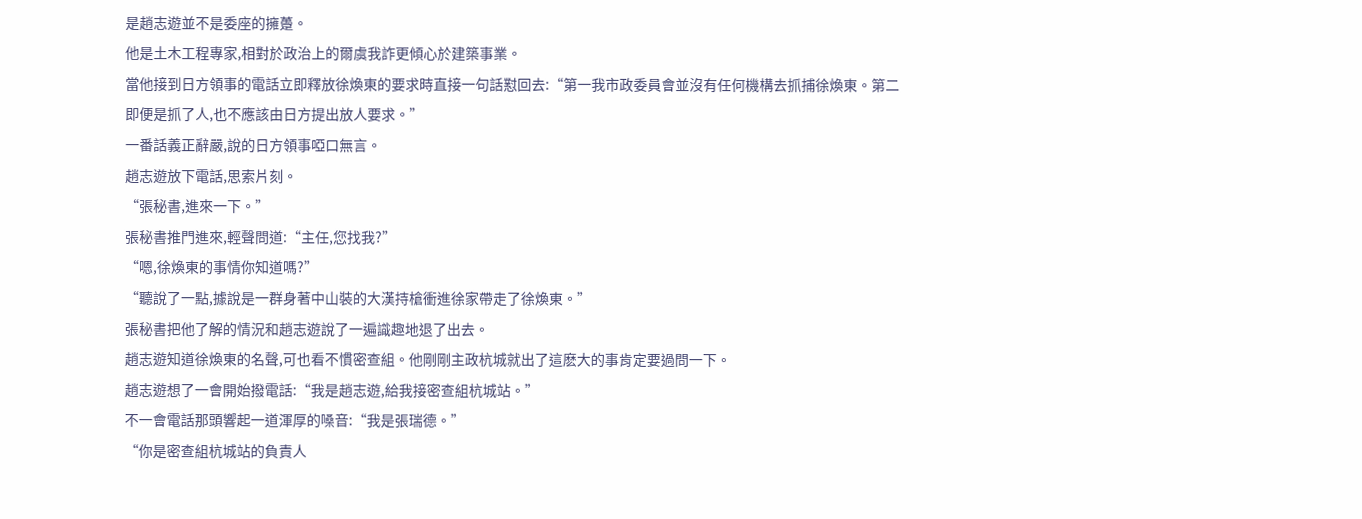是趙志遊並不是委座的擁躉。
他是土木工程專家,相對於政治上的爾虞我詐更傾心於建築事業。
當他接到日方領事的電話立即釋放徐煥東的要求時直接一句話懟回去:“第一我市政委員會並沒有任何機構去抓捕徐煥東。第二即便是抓了人,也不應該由日方提出放人要求。”
一番話義正辭嚴,說的日方領事啞口無言。
趙志遊放下電話,思索片刻。
“張秘書,進來一下。”
張秘書推門進來,輕聲問道:“主任,您找我?”
“嗯,徐煥東的事情你知道嗎?”
“聽說了一點,據說是一群身著中山裝的大漢持槍衝進徐家帶走了徐煥東。”
張秘書把他了解的情況和趙志遊說了一遍識趣地退了出去。
趙志遊知道徐煥東的名聲,可也看不慣密查組。他剛剛主政杭城就出了這麽大的事肯定要過問一下。
趙志遊想了一會開始撥電話:“我是趙志遊,給我接密查組杭城站。”
不一會電話那頭響起一道渾厚的嗓音:“我是張瑞德。”
“你是密查組杭城站的負責人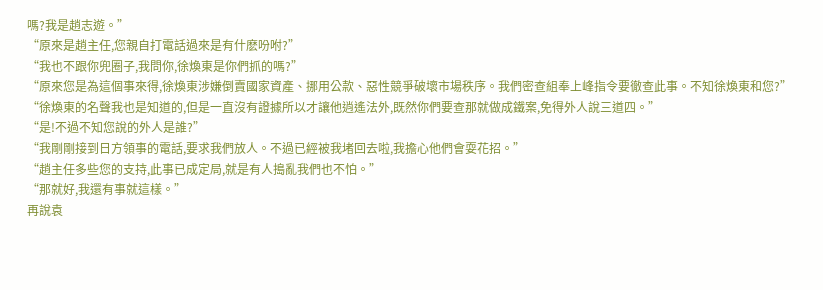嗎?我是趙志遊。”
“原來是趙主任,您親自打電話過來是有什麽吩咐?”
“我也不跟你兜圈子,我問你,徐煥東是你們抓的嗎?”
“原來您是為這個事來得,徐煥東涉嫌倒賣國家資產、挪用公款、惡性競爭破壞市場秩序。我們密查組奉上峰指令要徹查此事。不知徐煥東和您?”
“徐煥東的名聲我也是知道的,但是一直沒有證據所以才讓他逍遙法外,既然你們要查那就做成鐵案,免得外人說三道四。”
“是!不過不知您說的外人是誰?”
“我剛剛接到日方領事的電話,要求我們放人。不過已經被我堵回去啦,我擔心他們會耍花招。”
“趙主任多些您的支持,此事已成定局,就是有人搗亂我們也不怕。”
“那就好,我還有事就這樣。”
再說袁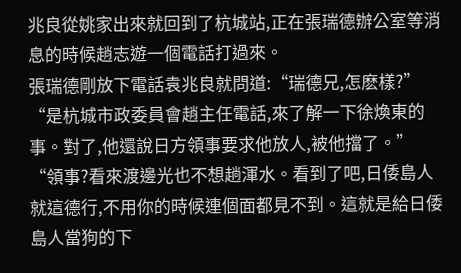兆良從姚家出來就回到了杭城站,正在張瑞德辦公室等消息的時候趙志遊一個電話打過來。
張瑞德剛放下電話袁兆良就問道:“瑞德兄,怎麽樣?”
“是杭城市政委員會趙主任電話,來了解一下徐煥東的事。對了,他還說日方領事要求他放人,被他擋了。”
“領事?看來渡邊光也不想趟渾水。看到了吧,日倭島人就這德行,不用你的時候連個面都見不到。這就是給日倭島人當狗的下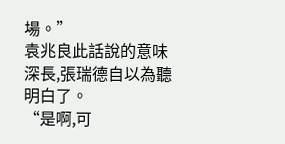場。”
袁兆良此話說的意味深長,張瑞德自以為聽明白了。
“是啊,可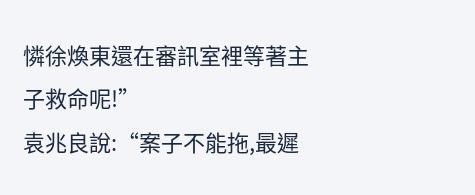憐徐煥東還在審訊室裡等著主子救命呢!”
袁兆良說:“案子不能拖,最遲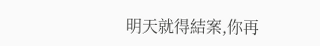明天就得結案,你再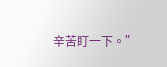辛苦盯一下。”